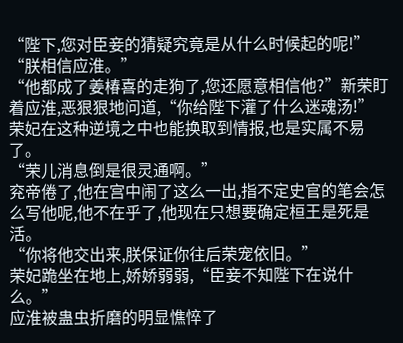“陛下,您对臣妾的猜疑究竟是从什么时候起的呢!”
“朕相信应淮。”
“他都成了姜椿喜的走狗了,您还愿意相信他?”新荣盯着应淮,恶狠狠地问道,“你给陛下灌了什么迷魂汤!”
荣妃在这种逆境之中也能换取到情报,也是实属不易了。
“荣儿消息倒是很灵通啊。”
兖帝倦了,他在宫中闹了这么一出,指不定史官的笔会怎么写他呢,他不在乎了,他现在只想要确定桓王是死是活。
“你将他交出来,朕保证你往后荣宠依旧。”
荣妃跪坐在地上,娇娇弱弱,“臣妾不知陛下在说什么。”
应淮被蛊虫折磨的明显憔悴了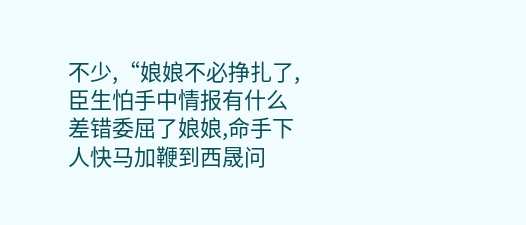不少,“娘娘不必挣扎了,臣生怕手中情报有什么差错委屈了娘娘,命手下人快马加鞭到西晟问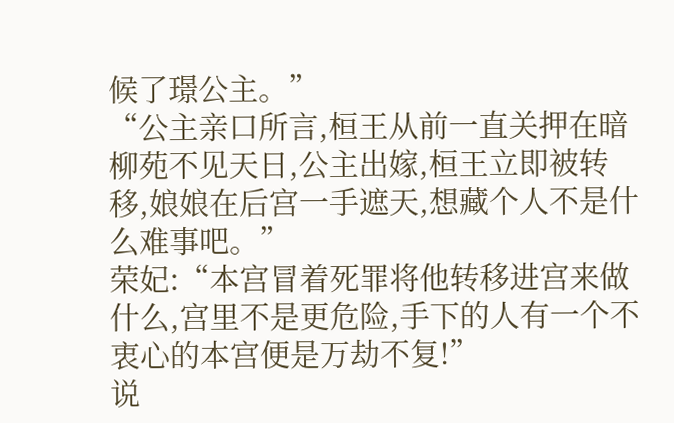候了璟公主。”
“公主亲口所言,桓王从前一直关押在暗柳苑不见天日,公主出嫁,桓王立即被转移,娘娘在后宫一手遮天,想藏个人不是什么难事吧。”
荣妃:“本宫冒着死罪将他转移进宫来做什么,宫里不是更危险,手下的人有一个不衷心的本宫便是万劫不复!”
说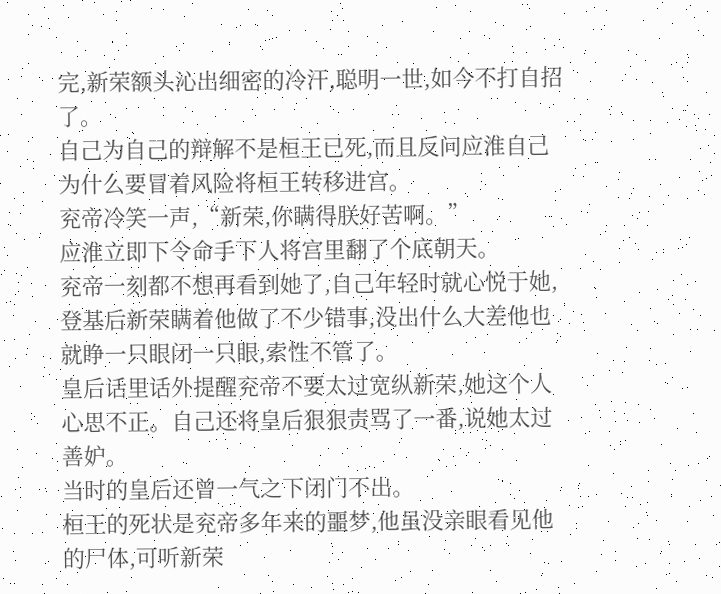完,新荣额头沁出细密的冷汗,聪明一世,如今不打自招了。
自己为自己的辩解不是桓王已死,而且反问应淮自己为什么要冒着风险将桓王转移进宫。
兖帝冷笑一声,“新荣,你瞒得朕好苦啊。”
应淮立即下令命手下人将宫里翻了个底朝天。
兖帝一刻都不想再看到她了,自己年轻时就心悦于她,登基后新荣瞒着他做了不少错事,没出什么大差他也就睁一只眼闭一只眼,索性不管了。
皇后话里话外提醒兖帝不要太过宽纵新荣,她这个人心思不正。自己还将皇后狠狠责骂了一番,说她太过善妒。
当时的皇后还曾一气之下闭门不出。
桓王的死状是兖帝多年来的噩梦,他虽没亲眼看见他的尸体,可听新荣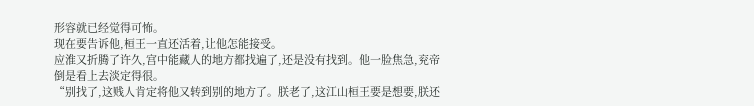形容就已经觉得可怖。
现在要告诉他,桓王一直还活着,让他怎能接受。
应淮又折腾了许久,宫中能藏人的地方都找遍了,还是没有找到。他一脸焦急,兖帝倒是看上去淡定得很。
“别找了,这贱人肯定将他又转到别的地方了。朕老了,这江山桓王要是想要,朕还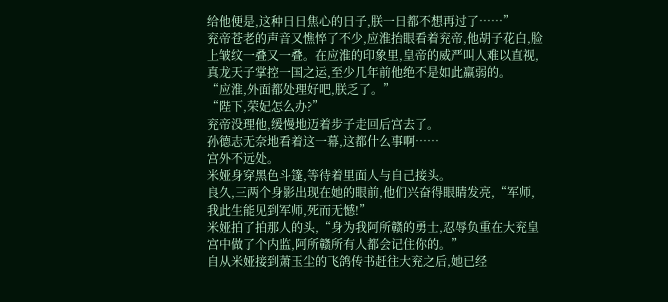给他便是,这种日日焦心的日子,朕一日都不想再过了……”
兖帝苍老的声音又憔悴了不少,应淮抬眼看着兖帝,他胡子花白,脸上皱纹一叠又一叠。在应淮的印象里,皇帝的威严叫人难以直视,真龙天子掌控一国之运,至少几年前他绝不是如此羸弱的。
“应淮,外面都处理好吧,朕乏了。”
“陛下,荣妃怎么办?”
兖帝没理他,缓慢地迈着步子走回后宫去了。
孙德志无奈地看着这一幕,这都什么事啊……
宫外不远处。
米娅身穿黑色斗篷,等待着里面人与自己接头。
良久,三两个身影出现在她的眼前,他们兴奋得眼睛发亮,“军师,我此生能见到军师,死而无憾!”
米娅拍了拍那人的头,“身为我阿所赣的勇士,忍辱负重在大兖皇宫中做了个内监,阿所赣所有人都会记住你的。”
自从米娅接到萧玉尘的飞鸽传书赶往大兖之后,她已经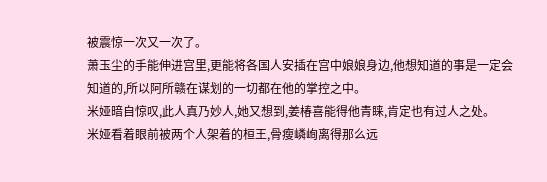被震惊一次又一次了。
萧玉尘的手能伸进宫里,更能将各国人安插在宫中娘娘身边,他想知道的事是一定会知道的,所以阿所赣在谋划的一切都在他的掌控之中。
米娅暗自惊叹,此人真乃妙人,她又想到,姜椿喜能得他青睐,肯定也有过人之处。
米娅看着眼前被两个人架着的桓王,骨瘦嶙峋离得那么远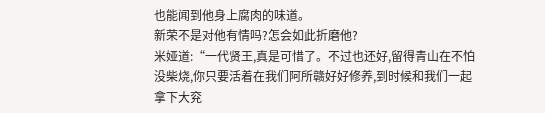也能闻到他身上腐肉的味道。
新荣不是对他有情吗?怎会如此折磨他?
米娅道:“一代贤王,真是可惜了。不过也还好,留得青山在不怕没柴烧,你只要活着在我们阿所赣好好修养,到时候和我们一起拿下大兖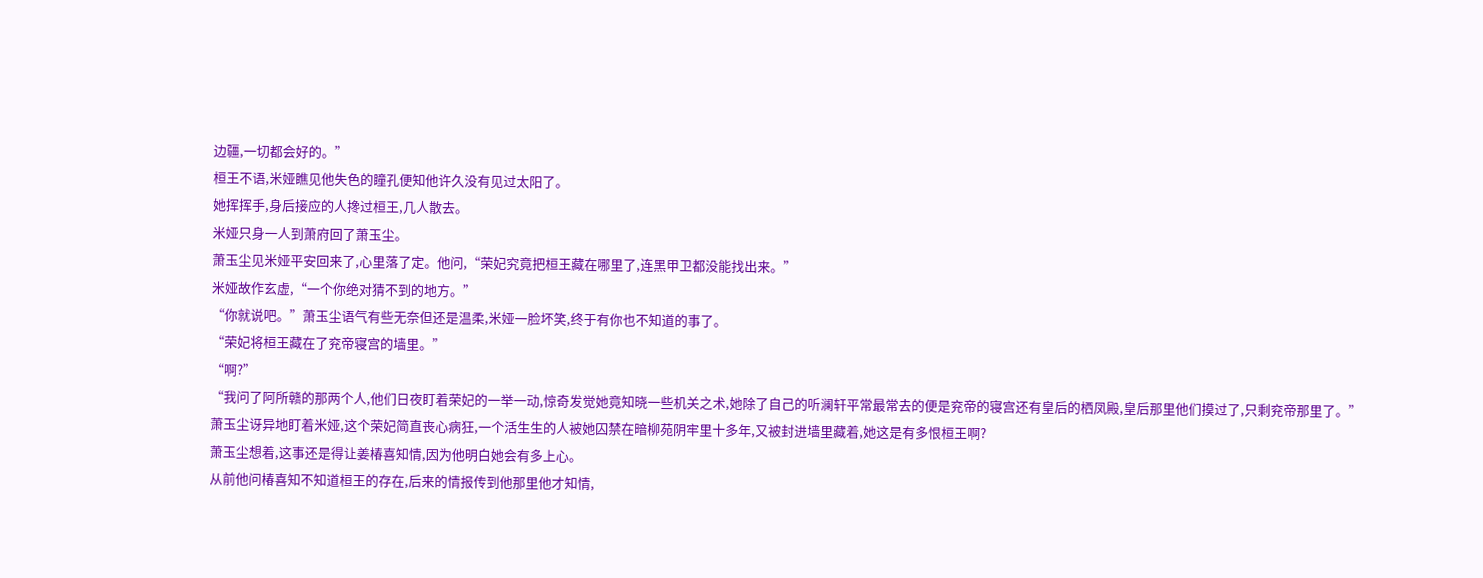边疆,一切都会好的。”
桓王不语,米娅瞧见他失色的瞳孔便知他许久没有见过太阳了。
她挥挥手,身后接应的人搀过桓王,几人散去。
米娅只身一人到萧府回了萧玉尘。
萧玉尘见米娅平安回来了,心里落了定。他问,“荣妃究竟把桓王藏在哪里了,连黑甲卫都没能找出来。”
米娅故作玄虚,“一个你绝对猜不到的地方。”
“你就说吧。”萧玉尘语气有些无奈但还是温柔,米娅一脸坏笑,终于有你也不知道的事了。
“荣妃将桓王藏在了兖帝寝宫的墙里。”
“啊?”
“我问了阿所赣的那两个人,他们日夜盯着荣妃的一举一动,惊奇发觉她竟知晓一些机关之术,她除了自己的听澜轩平常最常去的便是兖帝的寝宫还有皇后的栖凤殿,皇后那里他们摸过了,只剩兖帝那里了。”
萧玉尘讶异地盯着米娅,这个荣妃简直丧心病狂,一个活生生的人被她囚禁在暗柳苑阴牢里十多年,又被封进墙里藏着,她这是有多恨桓王啊?
萧玉尘想着,这事还是得让姜椿喜知情,因为他明白她会有多上心。
从前他问椿喜知不知道桓王的存在,后来的情报传到他那里他才知情,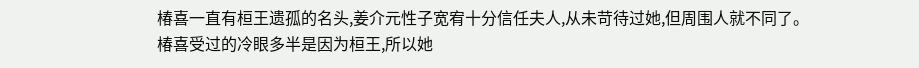椿喜一直有桓王遗孤的名头,姜介元性子宽宥十分信任夫人,从未苛待过她,但周围人就不同了。
椿喜受过的冷眼多半是因为桓王,所以她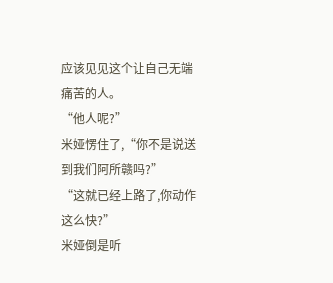应该见见这个让自己无端痛苦的人。
“他人呢?”
米娅愣住了,“你不是说送到我们阿所赣吗?”
“这就已经上路了,你动作这么快?”
米娅倒是听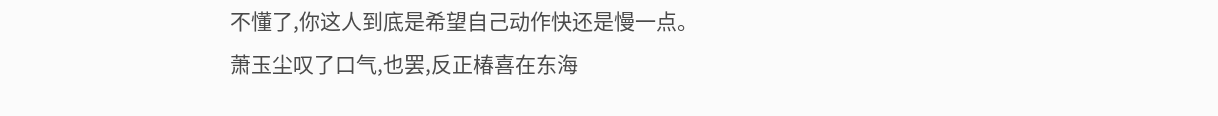不懂了,你这人到底是希望自己动作快还是慢一点。
萧玉尘叹了口气,也罢,反正椿喜在东海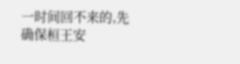一时间回不来的,先确保桓王安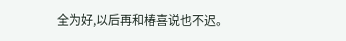全为好,以后再和椿喜说也不迟。